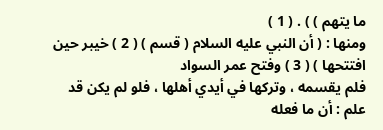ما يتهم ) ) . ( 1 )
ومنها : ( أن النبي عليه السلام ( قسم ) ( 2 ) خيبر حين افتتحها ) ( 3 ) وفتح عمر السواد
فلم يقسمه ، وتركها في أيدي أهلها ، فلو لم يكن قد علم : أن ما فعله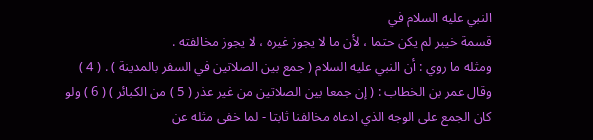النبي عليه السلام في
قسمة خيبر لم يكن حتما ، لأن ما لا يجوز غيره ، لا يجوز مخالفته .
ومثله ما روي : أن النبي عليه السلام ( جمع بين الصلاتين في السفر بالمدينة ) . ( 4 )
وقال عمر بن الخطاب : ( إن جمعا بين الصلاتين من غير عذر ( 5 ) من الكبائر ) ( 6 ) ولو
كان الجمع على الوجه الذي ادعاه مخالفنا ثابتا - لما خفى مثله عن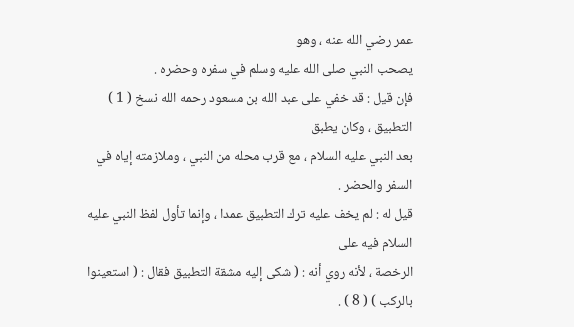عمر رضي الله عنه ، وهو
يصحب النبي صلى الله عليه وسلم في سفره وحضره .
فإن قيل : قد خفي على عبد الله بن مسعود رحمه الله نسخ ( 1 ) التطبيق ، وكان يطبق
بعد النبي عليه السلام ، مع قرب محله من النبي ، وملازمته إياه في السفر والحضر .
قيل له : لم يخف عليه ترك التطبيق عمدا ، وإنما تأول لفظ النبي عليه السلام فيه على
الرخصة ، لأنه روي أنه : ( شكى إليه مشقة التطبيق فقال : ( استعينوا بالركب ) ( 8 ) .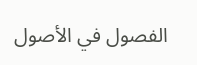الفصول في الأصول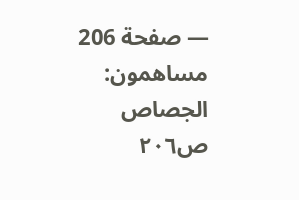— صفحة 206
مساهمون: الجصاص
ص٢٠٦